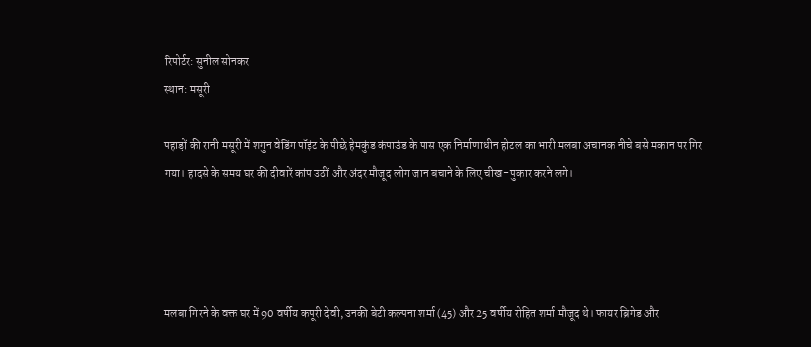रिपोर्टर: सुनील सोनकर
स्थान: मसूरी

पहाड़ों की रानी मसूरी में शगुन वेडिंग पॉइंट के पीछे हेमकुंड कंपाउंड के पास एक निर्माणाधीन होटल का भारी मलबा अचानक नीचे बसे मकान पर गिर गया। हादसे के समय घर की दीवारें कांप उठीं और अंदर मौजूद लोग जान बचाने के लिए चीख-पुकार करने लगे।




मलबा गिरने के वक्त घर में 90 वर्षीय कपूरी देवी, उनकी बेटी कल्पना शर्मा (45) और 25 वर्षीय रोहित शर्मा मौजूद थे। फायर ब्रिगेड और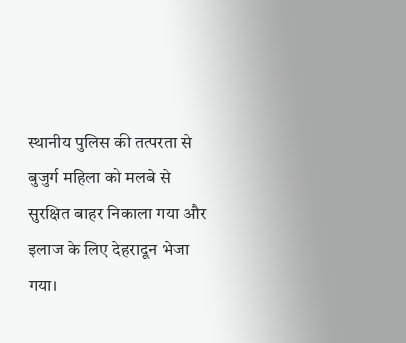स्थानीय पुलिस की तत्परता से बुजुर्ग महिला को मलबे से सुरक्षित बाहर निकाला गया और इलाज के लिए देहरादून भेजा गया।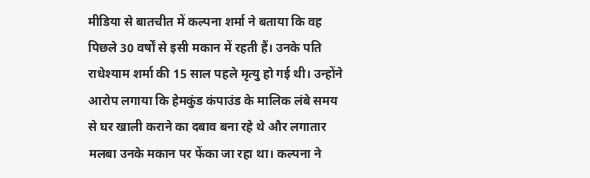मीडिया से बातचीत में कल्पना शर्मा ने बताया कि वह पिछले 30 वर्षों से इसी मकान में रहती हैं। उनके पति राधेश्याम शर्मा की 15 साल पहले मृत्यु हो गई थी। उन्होंने आरोप लगाया कि हेमकुंड कंपाउंड के मालिक लंबे समय से घर खाली कराने का दबाव बना रहे थे और लगातार मलबा उनके मकान पर फेंका जा रहा था। कल्पना ने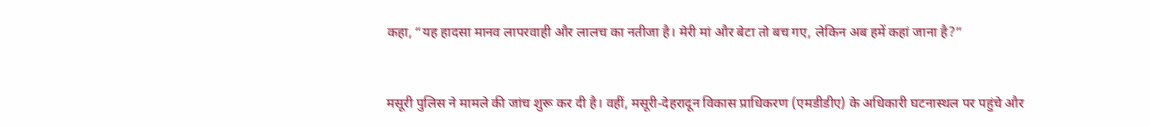कहा, “यह हादसा मानव लापरवाही और लालच का नतीजा है। मेरी मां और बेटा तो बच गए, लेकिन अब हमें कहां जाना है?”


मसूरी पुलिस ने मामले की जांच शुरू कर दी है। वहीं, मसूरी-देहरादून विकास प्राधिकरण (एमडीडीए) के अधिकारी घटनास्थल पर पहुंचे और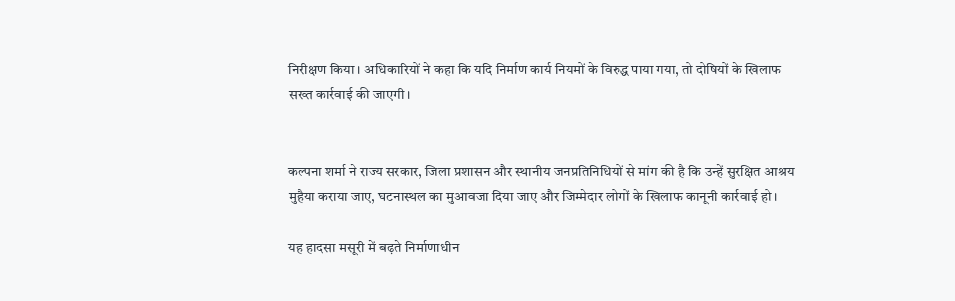निरीक्षण किया। अधिकारियों ने कहा कि यदि निर्माण कार्य नियमों के विरुद्ध पाया गया, तो दोषियों के खिलाफ सख्त कार्रवाई की जाएगी।


कल्पना शर्मा ने राज्य सरकार, जिला प्रशासन और स्थानीय जनप्रतिनिधियों से मांग की है कि उन्हें सुरक्षित आश्रय मुहैया कराया जाए, घटनास्थल का मुआवजा दिया जाए और जिम्मेदार लोगों के खिलाफ कानूनी कार्रवाई हो।

यह हादसा मसूरी में बढ़ते निर्माणाधीन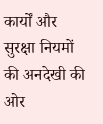कार्यों और सुरक्षा नियमों की अनदेखी की ओर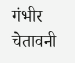गंभीर चेतावनी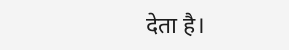देता है।